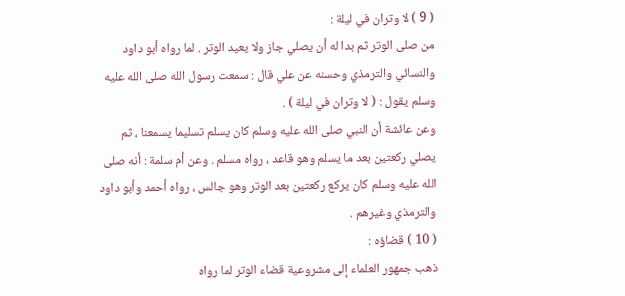( 9 ) لا وتران في ليلة :
من صلى الوتر ثم بدا له أن يصلي جاز ولا يعيد الوتر . لما رواه أبو داود
والنسائي والترمذي وحسنه عن علي قال : سمعت رسول الله صلى الله عليه
وسلم يقول : ( لا وتران في ليلة ) .
وعن عائشة أن النبي صلى الله عليه وسلم كان يسلم تسليما يسمعنا ، ثم
يصلي ركعتين بعد ما يسلم وهو قاعد ، رواه مسلم . وعن أم سلمة : أنه صلى
الله عليه وسلم كان يركع ركعتين بعد الوتر وهو جالس ، رواه أحمد وأبو داود
والترمذي وغيرهم .
( 10 ) قضاؤه :
ذهب جمهور العلماء إلى مشروعية قضاء الوتر لما رواه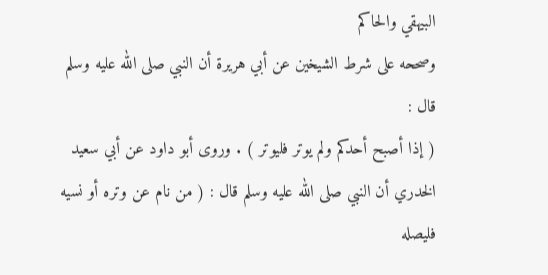البيهقي والحاكم
وصححه على شرط الشيخين عن أبي هريرة أن النبي صلى الله عليه وسلم قال :
( إذا أصبح أحدكم ولم يوتر فليوتر ) . وروى أبو داود عن أبي سعيد
الخدري أن النبي صلى الله عليه وسلم قال : ( من نام عن وتره أو نسيه فليصله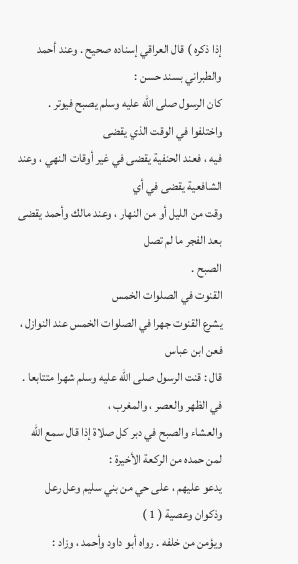إذا ذكره ) قال العراقي إسناده صحيح . وعند أحمد والطبراني بسند حسن :
كان الرسول صلى الله عليه وسلم يصبح فيوتر . واختلفوا في الوقت الذي يقضى
فيه ، فعند الحنفية يقضى في غير أوقات النهي ، وعند الشافعية يقضى في أي
وقت من الليل أو من النهار ، وعند مالك وأحمد يقضى بعد الفجر ما لم تصل
الصبح .
القنوت في الصلوات الخمس
يشرع القنوت جهرا في الصلوات الخمس عند النوازل ، فعن ابن عباس
قال : قنت الرسول صلى الله عليه وسلم شهرا متتابعا . في الظهر والعصر ، والمغرب ،
والعشاء والصبح في دبر كل صلاة إذا قال سمع الله لمن حمده من الركعة الأخيرة :
يدعو عليهم ، على حي من بني سليم وعل رعل وذكوان وعصية ( 1 )
ويؤمن من خلفه . رواه أبو داود وأحمد ، وزاد :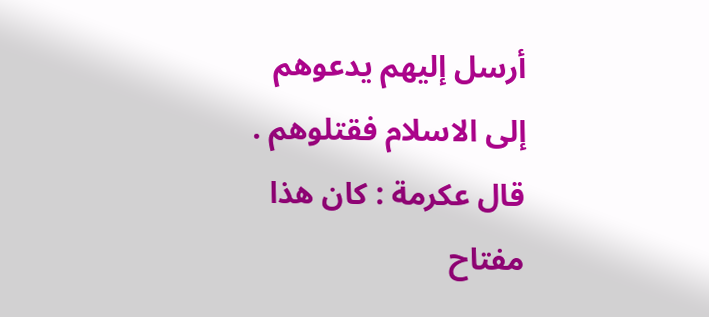أرسل إليهم يدعوهم
إلى الاسلام فقتلوهم . قال عكرمة : كان هذا مفتاح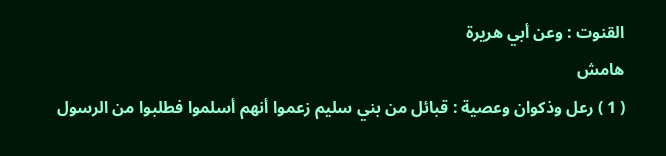القنوت : وعن أبي هريرة
هامش
( 1 ) رعل وذكوان وعصية : قبائل من بني سليم زعموا أنهم أسلموا فطلبوا من الرسول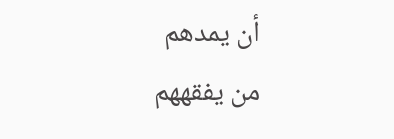أن يمدهم
من يفقههم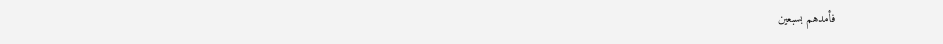فأمدهم بسبعين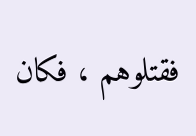فقتلوهم ، فكان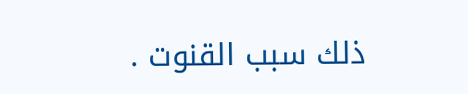ذلك سبب القنوت .